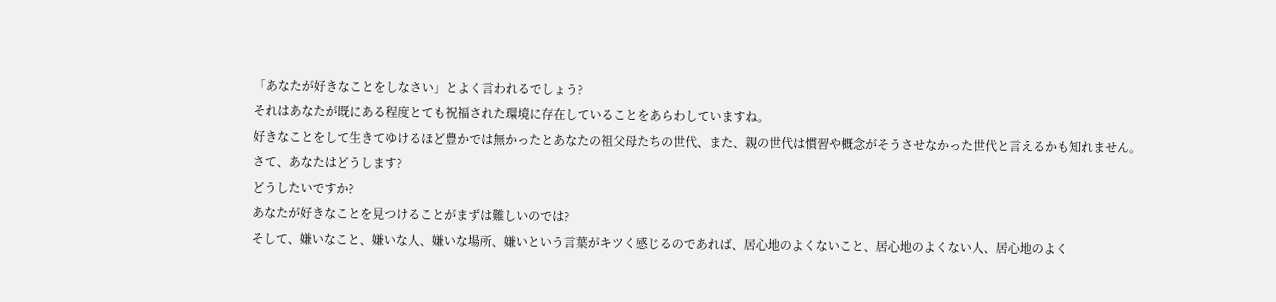「あなたが好きなことをしなさい」とよく言われるでしょう?
それはあなたが既にある程度とても祝福された環境に存在していることをあらわしていますね。
好きなことをして生きてゆけるほど豊かでは無かったとあなたの祖父母たちの世代、また、親の世代は慣習や概念がそうさせなかった世代と言えるかも知れません。
さて、あなたはどうします?
どうしたいですか?
あなたが好きなことを見つけることがまずは難しいのでは?
そして、嫌いなこと、嫌いな人、嫌いな場所、嫌いという言葉がキツく感じるのであれば、居心地のよくないこと、居心地のよくない人、居心地のよく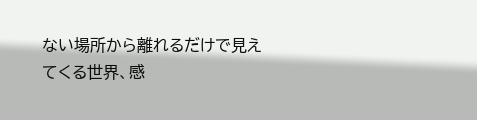ない場所から離れるだけで見えてくる世界、感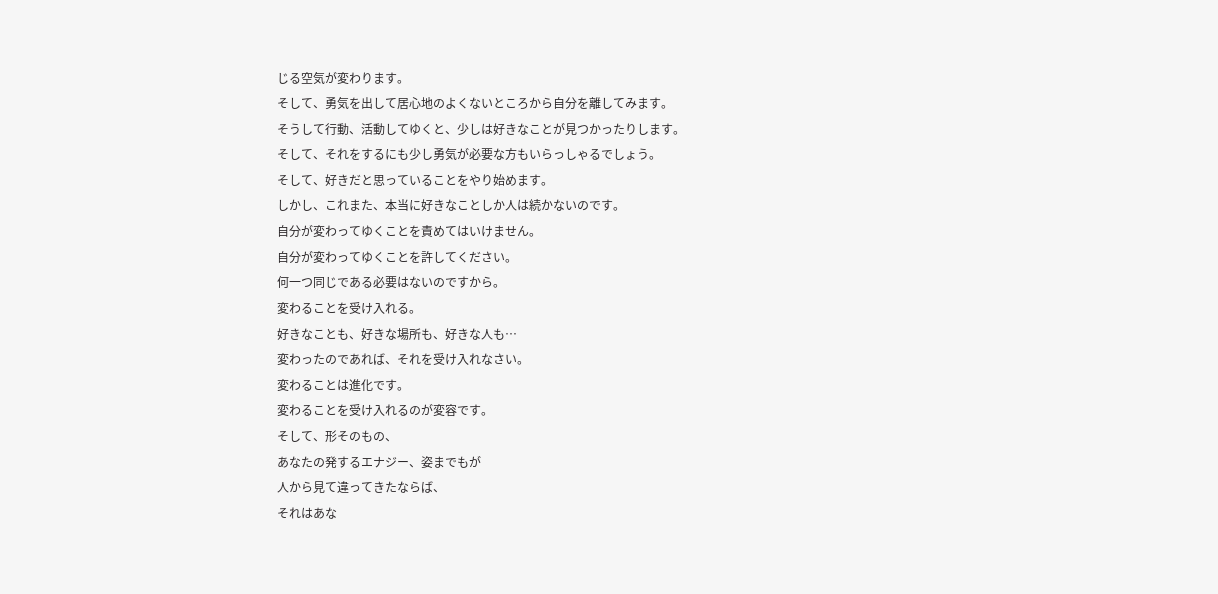じる空気が変わります。
そして、勇気を出して居心地のよくないところから自分を離してみます。
そうして行動、活動してゆくと、少しは好きなことが見つかったりします。
そして、それをするにも少し勇気が必要な方もいらっしゃるでしょう。
そして、好きだと思っていることをやり始めます。
しかし、これまた、本当に好きなことしか人は続かないのです。
自分が変わってゆくことを責めてはいけません。
自分が変わってゆくことを許してください。
何一つ同じである必要はないのですから。
変わることを受け入れる。
好きなことも、好きな場所も、好きな人も…
変わったのであれば、それを受け入れなさい。
変わることは進化です。
変わることを受け入れるのが変容です。
そして、形そのもの、
あなたの発するエナジー、姿までもが
人から見て違ってきたならば、
それはあな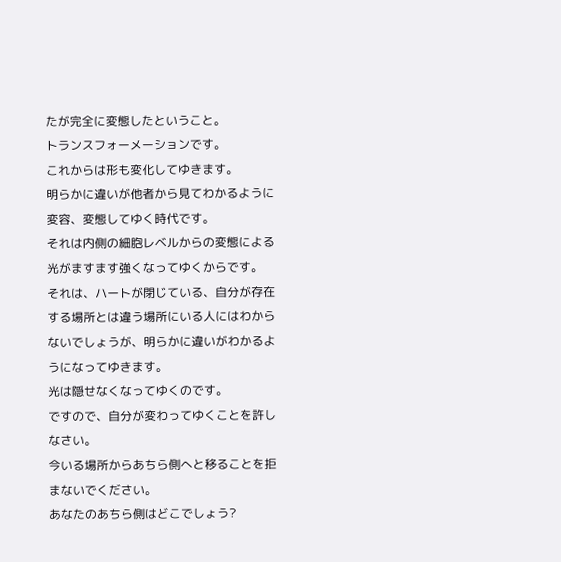たが完全に変態したということ。
トランスフォーメーションです。
これからは形も変化してゆきます。
明らかに違いが他者から見てわかるように変容、変態してゆく時代です。
それは内側の細胞レベルからの変態による光がますます強くなってゆくからです。
それは、ハートが閉じている、自分が存在する場所とは違う場所にいる人にはわからないでしょうが、明らかに違いがわかるようになってゆきます。
光は隠せなくなってゆくのです。
ですので、自分が変わってゆくことを許しなさい。
今いる場所からあちら側へと移ることを拒まないでください。
あなたのあちら側はどこでしょう?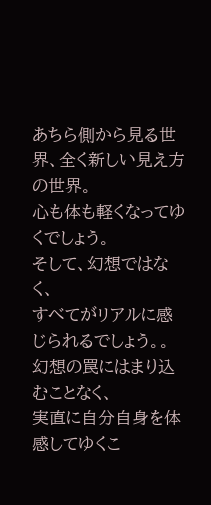あちら側から見る世界、全く新しい見え方の世界。
心も体も軽くなってゆくでしょう。
そして、幻想ではなく、
すべてがリアルに感じられるでしょう。。
幻想の罠にはまり込むことなく、
実直に自分自身を体感してゆくこ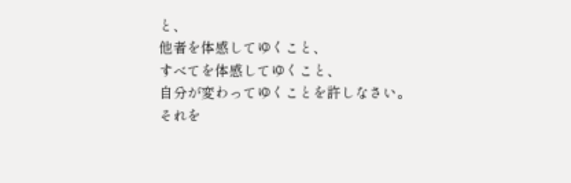と、
他者を体感してゆくこと、
すべてを体感してゆくこと、
自分が変わってゆくことを許しなさい。
それを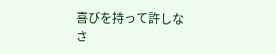喜びを持って許しなさ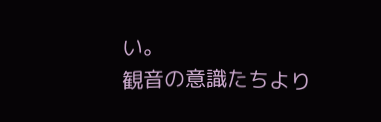い。
観音の意識たちより